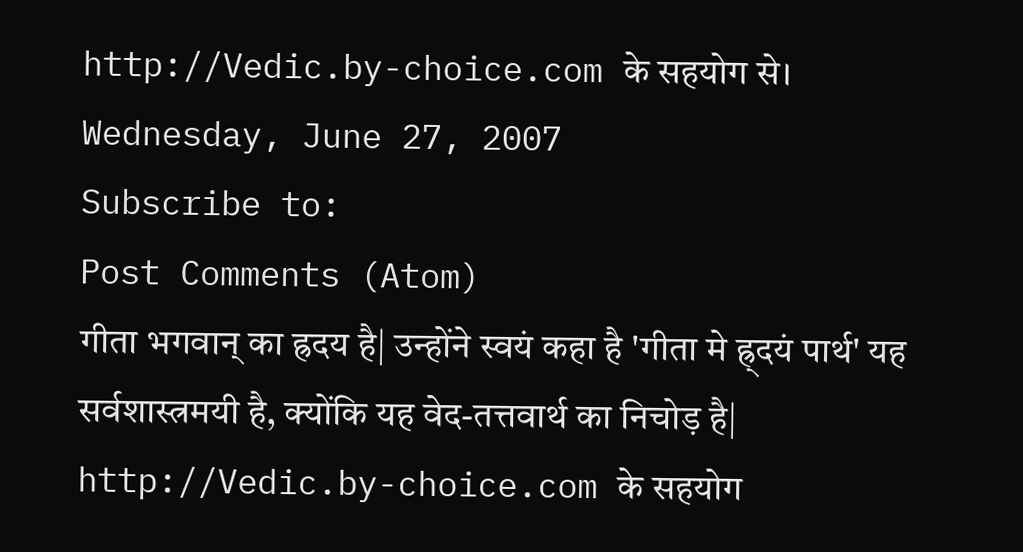http://Vedic.by-choice.com के सहयोग से।
Wednesday, June 27, 2007
Subscribe to:
Post Comments (Atom)
गीता भगवान् का ह्रदय है| उन्होंने स्वयं कहा है 'गीता मे ह्र्दयं पार्थ' यह सर्वशास्त्रमयी है, क्योंकि यह वेद-तत्तवार्थ का निचोड़ है|
http://Vedic.by-choice.com के सहयोग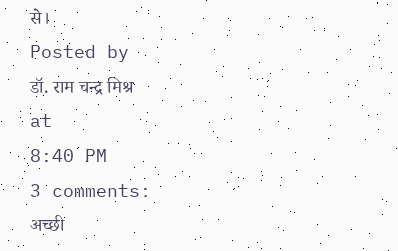से।
Posted by
डॉ. राम चन्द्र मिश्र
at
8:40 PM
3 comments:
अच्छी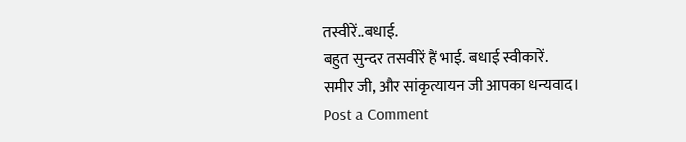तस्वीरें..बधाई.
बहुत सुन्दर तसवीरें हैं भाई. बधाई स्वीकारें.
समीर जी, और सांकृत्यायन जी आपका धन्यवाद।
Post a Comment